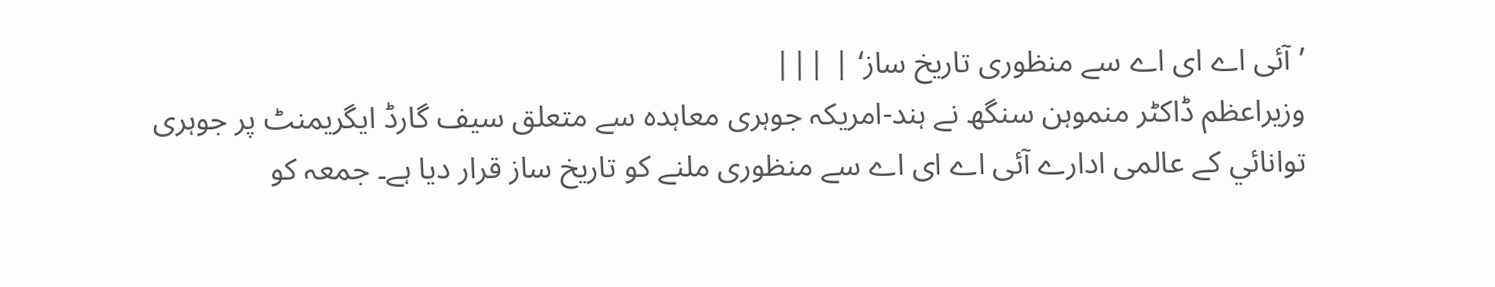’آئی اے ای اے سے منظوری تاریخ ساز‘ | |||
وزيراعظم ڈاکٹر منموہن سنگھ نے ہند-امریکہ جوہری معاہدہ سے متعلق سیف گارڈ ایگریمنٹ پر جوہری توانائي کے عالمی ادارے آئی اے ای اے سے منظوری ملنے کو تاریخ ساز قرار دیا ہے۔ جمعہ کو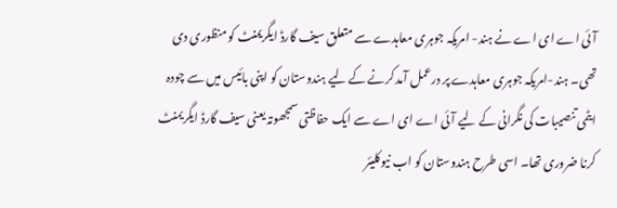آئی اے ای اے نے ہند- امریکہ جوہری معاہدے سے متعلق سیف گارڈ ایگریمنٹ کو منظوری دی تھی۔ ہند-امریکہ جوہری معاہدے پر درعمل آمد کرنے کے لیے ہندوستان کو اپنی بائیس میں سے چودہ ایٹمی تنصیبات کی نگرانی کے لیے آئی اے ای اے سے ایک حفاظتی سمجھوتہ یعنی سیف گارڈ ایگریمنٹ کرنا ضروری تھا۔ اسی طرح ہندوستان کو اب نیوکلیئر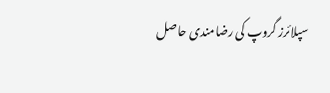سپلائرز گروپ کی رضامندی حاصل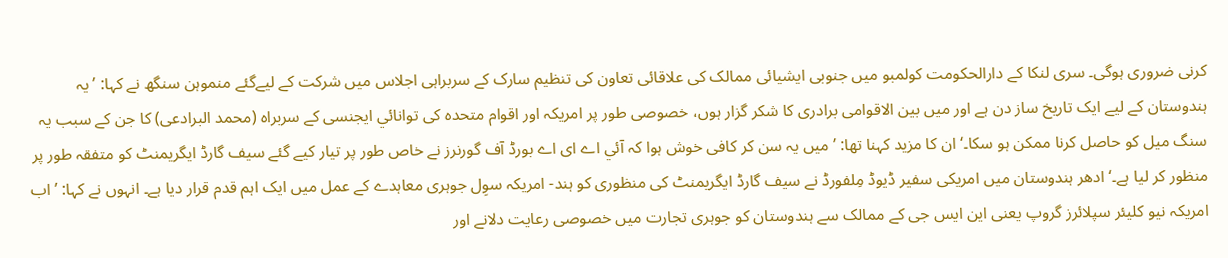کرنی ضروری ہوگی۔ سری لنکا کے دارالحکومت کولمبو میں جنوبی ایشیائی ممالک کی علاقائی تعاون کی تنظیم سارک کے سربراہی اجلاس ميں شرکت کے لیےگئے منموہن سنگھ نے کہا: ’یہ ہندوستان کے لیے ایک تاریخ ساز دن ہے اور میں بین الاقوامی برادری کا شکر گزار ہوں، خصوصی طور پر امریکہ اور اقوام متحدہ کی توانائي ایجنسی کے سربراہ (محمد البرادعی) کا جن کے سبب یہ سنگ میل کو حاصل کرنا ممکن ہو سکا۔‘ ان کا مزید کہنا تھا: ’میں یہ سن کر کافی خوش ہوا کہ آئي اے ای اے بورڈ آف گورنرز نے خاص طور پر تیار کیے گئے سیف گارڈ ایگریمنٹ کو متفقہ طور پر منظور کر لیا ہے۔‘ ادھر ہندوستان میں امریکی سفیر ڈیوڈ مِلفورڈ نے سیف گارڈ ایگریمنٹ کی منظوری کو ہند- امریکہ سوِل جوہری معاہدے کے عمل میں ایک اہم قدم قرار دیا ہے۔ انہوں نے کہا: ’اب امریکہ نیو کلیئر سپلائرز گروپ یعنی این ایس جی کے ممالک سے ہندوستان کو جوہری تجارت میں خصوصی رعایت دلانے اور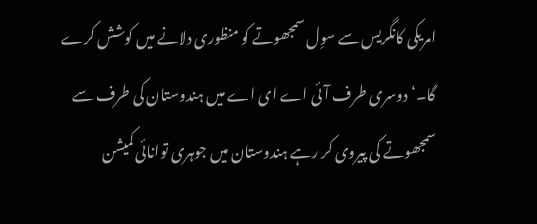امریکی کانگریس سے سوِل سمجھوتے کو منظوری دلانے میں کوشش کرے گا۔‘ دوسری طرف آئی اے ای اے میں ہندوستان کی طرف سے سمجھوتے کی پیروی کر رہے ہندوستان ميں جوہری توانائی کمیشن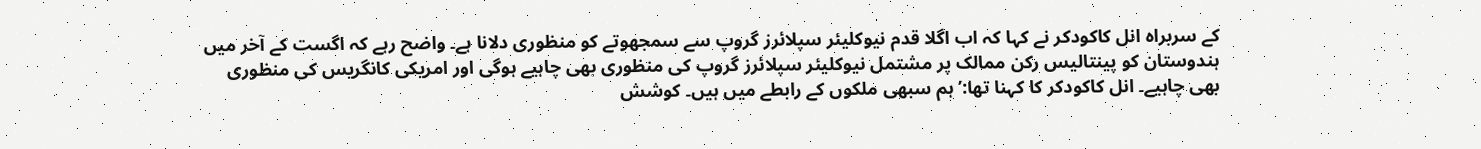کے سربراہ انل کاکودکر نے کہا کہ اب اگلا قدم نیوکلیئر سپلائرز گروپ سے سمجھوتے کو منظوری دلانا ہے۔ واضح رہے کہ اگست کے آخر میں ہندوستان کو پینتالیس رکن ممالک پر مشتمل نیوکلیئر سپلائرز گروپ کی منظوری بھی چاہیے ہوگی اور امریکی کانگریس کی منظوری بھی چاہیے۔ انل کاکودکر کا کہنا تھا:’ہم سبھی ملکوں کے رابطے میں ہیں۔ کوشش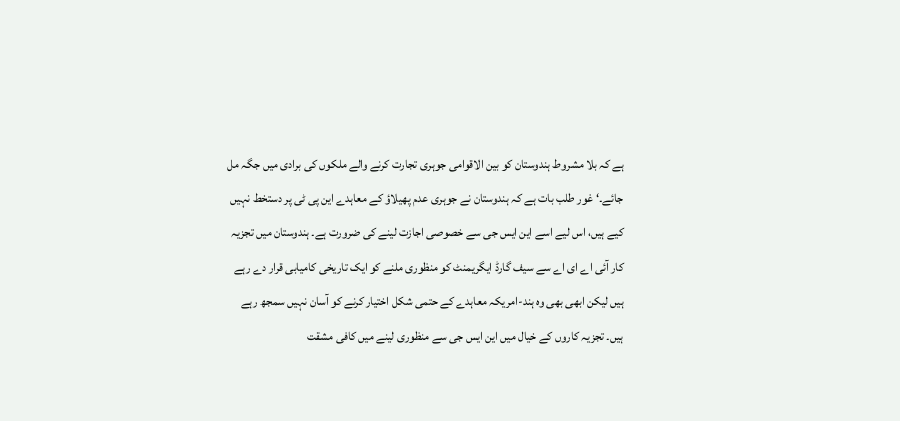ہے کہ بلا مشروط ہندوستان کو بین الاقوامی جوہری تجارت کرنے والے ملکوں کی برادی میں جگہ مل جائے۔‘ غور طلب بات ہے کہ ہندوستان نے جوہری عدم پھیلاؤ کے معاہدے این پی ٹی پر دستخط نہیں کیے ہيں، اس لیے اسے این ایس جی سے خصوصی اجازت لینے کی ضرورت ہے۔ ہندوستان ميں تجزیہ کار آئی اے ای اے سے سیف گارڈ ایگریمنٹ کو منظوری ملنے کو ایک تاریخی کامیابی قرار دے رہے ہيں لیکن ابھی بھی وہ ہند-امریکہ معاہدے کے حتمی شکل اختیار کرنے کو آسان نہيں سمجھ رہے ہیں۔ تجزیہ کاروں کے خیال ميں این ایس جی سے منظوری لینے میں کافی مشقت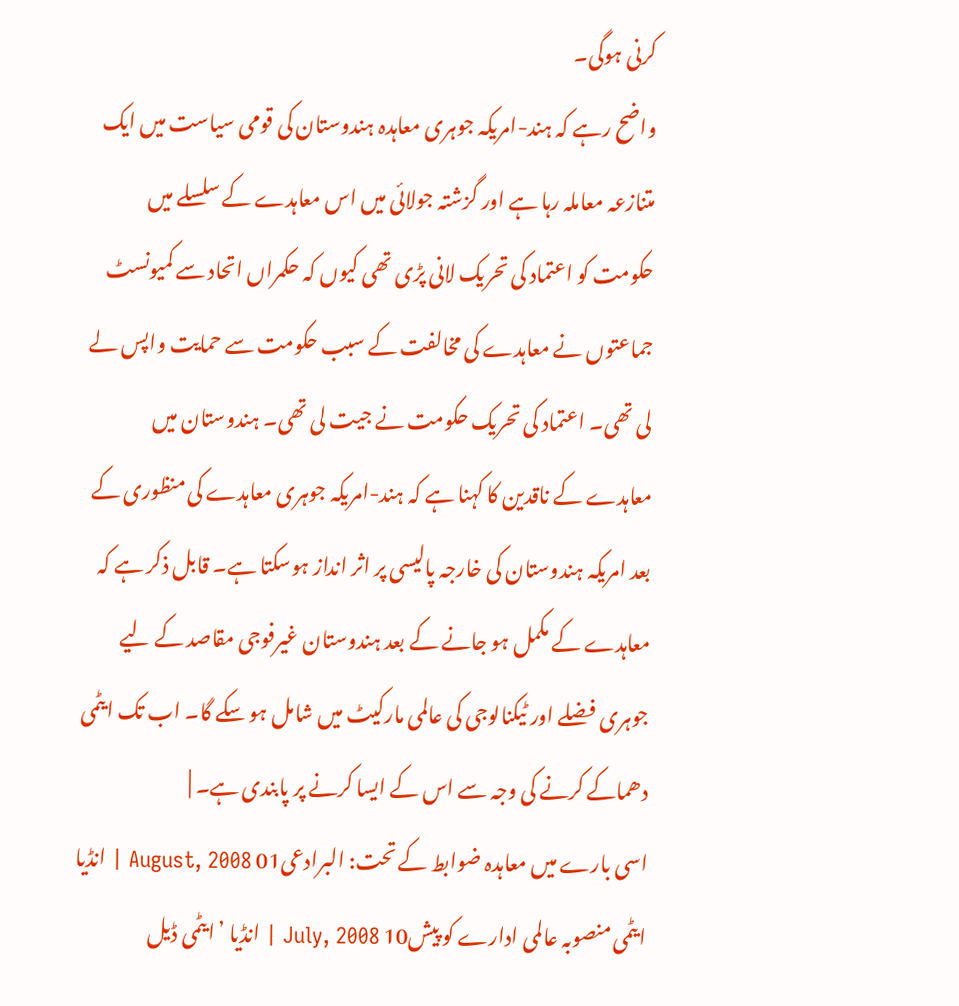کرنی ہوگی۔
واضح رہے کہ ہند-امریکہ جوہری معاہدہ ہندوستان کی قومی سیاست میں ایک متنازعہ معاملہ رہا ہے اور گزشتہ جولائی میں اس معاہدے کے سلسلے میں حکومت کو اعتماد کی تحریک لانی پڑی تھی کیوں کہ حکمراں اتحاد سے کمیونسٹ جماعتوں نے معاہدے کی مخالفت کے سبب حکومت سے حمایت واپس لے لی تھی۔ اعتماد کی تحریک حکومت نے جیت لی تھی۔ ہندوستان ميں معاہدے کے ناقدین کا کہنا ہے کہ ہند-امریکہ جوہری معاہدے کی منظوری کے بعد امریکہ ہندوستان کی خارجہ پالیسی پر اثر انداز ہوسکتا ہے۔ قابل ذکر ہے کہ معاہدے کے مکمل ہو جانے کے بعد ہندوستان غیرفوجی مقاصد کے لیے جوہری فضلے اور ٹیکنالوجی کی عالمی مارکیٹ میں شامل ہو سکے گا۔ اب تک ایٹمی دھماکے کرنے کی وجہ سے اس کے ایسا کرنے پر پابندی ہے۔ |
اسی بارے میں معاہدہ ضوابط کے تحت: البرادعی01 August, 2008 | انڈیا ایٹمی منصوبہ عالمی ادارے کو پیش10 July, 2008 | انڈیا ’ایٹمی ڈیل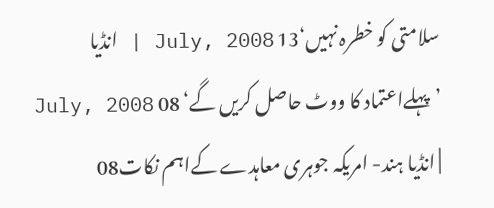سلامتی کو خطرہ نہیں‘13 July, 2008 | انڈیا ’پہلےاعتماد کا ووٹ حاصل کريں گے‘ 08 July, 2008 | انڈیا ہند- امریکہ جوہری معاہدے کےاہم نکات08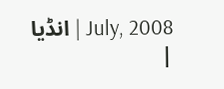July, 2008 | انڈیا |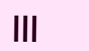|||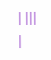| |||
|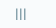|||